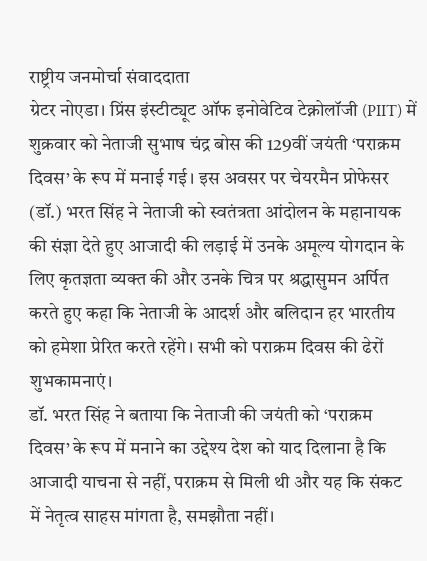राष्ट्रीय जनमोर्चा संवाददाता
ग्रेटर नोएडा। प्रिंस इंस्टीट्यूट ऑफ इनोवेटिव टेक्नोलॉजी (PIIT) में शुक्रवार को नेताजी सुभाष चंद्र बोस की 129वीं जयंती ‘पराक्रम दिवस’ के रूप में मनाई गई। इस अवसर पर चेयरमैन प्रोफेसर (डॉ.) भरत सिंह ने नेताजी को स्वतंत्रता आंदोलन के महानायक की संज्ञा देते हुए आजादी की लड़ाई में उनके अमूल्य योगदान के लिए कृतज्ञता व्यक्त की और उनके चित्र पर श्रद्धासुमन अर्पित करते हुए कहा कि नेताजी के आदर्श और बलिदान हर भारतीय को हमेशा प्रेरित करते रहेंगे। सभी को पराक्रम दिवस की ढेरों शुभकामनाएं।
डॉ. भरत सिंह ने बताया कि नेताजी की जयंती को ‘पराक्रम दिवस’ के रूप में मनाने का उद्देश्य देश को याद दिलाना है कि आजादी याचना से नहीं, पराक्रम से मिली थी और यह कि संकट में नेतृत्व साहस मांगता है, समझौता नहीं।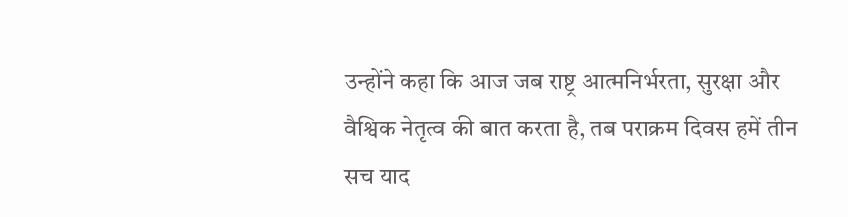उन्होंने कहा कि आज जब राष्ट्र आत्मनिर्भरता, सुरक्षा और वैश्विक नेतृत्व की बात करता है, तब पराक्रम दिवस हमें तीन सच याद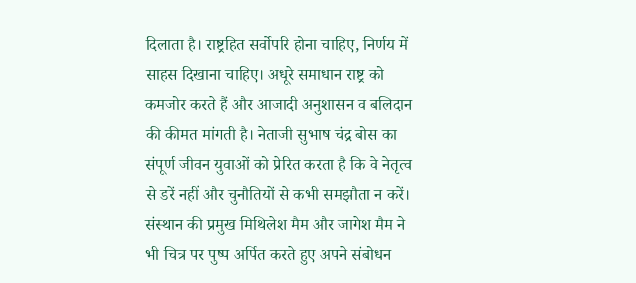दिलाता है। राष्ट्रहित सर्वोपरि होना चाहिए, निर्णय में साहस दिखाना चाहिए। अधूरे समाधान राष्ट्र को कमजोर करते हैं और आजादी अनुशासन व बलिदान की कीमत मांगती है। नेताजी सुभाष चंद्र बोस का संपूर्ण जीवन युवाओं को प्रेरित करता है कि वे नेतृत्व से डरें नहीं और चुनौतियों से कभी समझौता न करें।
संस्थान की प्रमुख मिथिलेश मैम और जागेश मैम ने भी चित्र पर पुष्प अर्पित करते हुए अपने संबोधन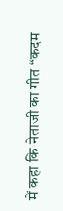में कहा कि नेताजी का गीत “कदम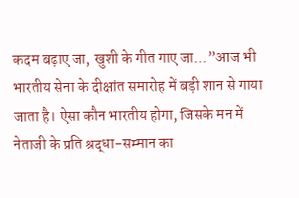कदम बढ़ाए जा, खुशी के गीत गाए जा…”आज भी भारतीय सेना के दीक्षांत समारोह में बड़ी शान से गाया जाता है। ऐसा कौन भारतीय होगा, जिसके मन में नेताजी के प्रति श्रद्धा-सम्मान का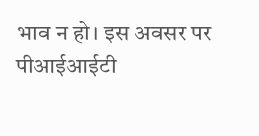भाव न हो। इस अवसर पर पीआईआईटी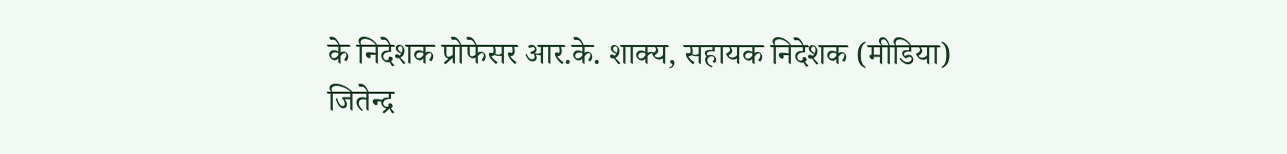के निदेशक प्रोफेसर आर.के. शाक्य, सहायक निदेशक (मीडिया) जितेन्द्र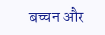बच्चन और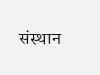संस्थान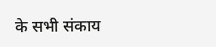के सभी संकाय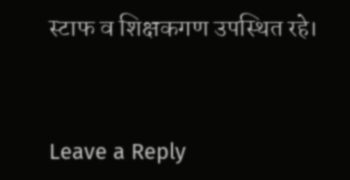स्टाफ व शिक्षकगण उपस्थित रहे।


Leave a Reply